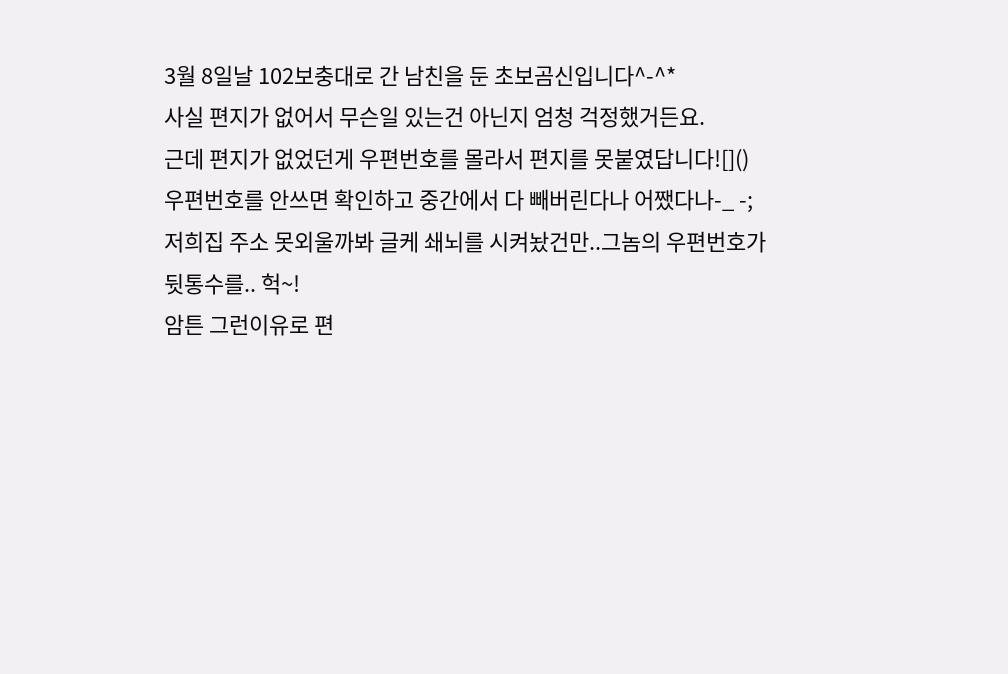3월 8일날 102보충대로 간 남친을 둔 초보곰신입니다^-^*
사실 편지가 없어서 무슨일 있는건 아닌지 엄청 걱정했거든요.
근데 편지가 없었던게 우편번호를 몰라서 편지를 못붙였답니다![]()
우편번호를 안쓰면 확인하고 중간에서 다 빼버린다나 어쨌다나-_ -;
저희집 주소 못외울까봐 글케 쇄뇌를 시켜놨건만..그놈의 우편번호가 뒷통수를.. 헉~!
암튼 그런이유로 편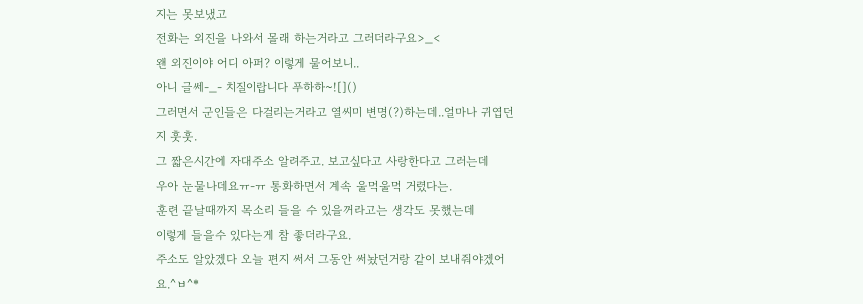지는 못보냈고
전화는 외진을 나와서 몰래 하는거라고 그러더라구요>_<
왠 외진이야 어디 아퍼? 이렇게 물어보니..
아니 글쎄-_- 치질이랍니다 푸하하~![]()
그러면서 군인들은 다걸리는거라고 열씨미 변명(?)하는데..얼마나 귀엽던지 훗훗.
그 짧은시간에 자대주소 알려주고. 보고싶다고 사랑한다고 그러는데
우아 눈물나데요ㅠ-ㅠ 통화하면서 계속 울먹울먹 거렸다는.
훈련 끝날때까지 목소리 들을 수 있을꺼라고는 생각도 못했는데
이렇게 들을수 있다는게 참 좋더라구요.
주소도 알았겠다 오늘 편지 써서 그동안 써놨던거랑 같이 보내줘야겠어요.^ㅂ^*